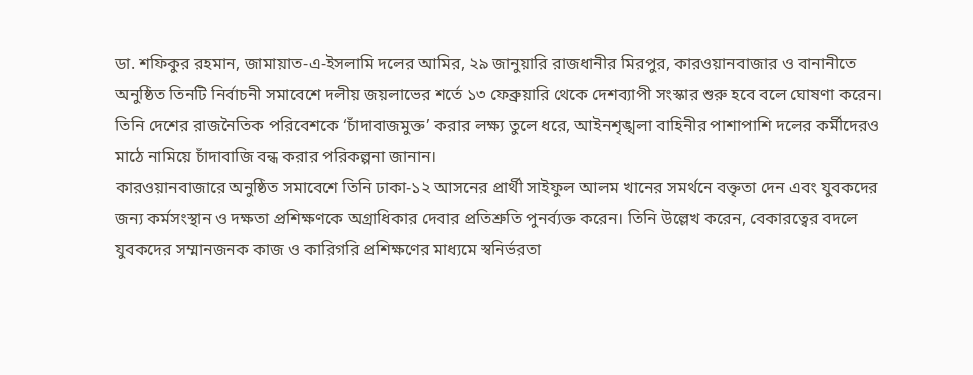ডা. শফিকুর রহমান, জামায়াত-এ-ইসলামি দলের আমির, ২৯ জানুয়ারি রাজধানীর মিরপুর, কারওয়ানবাজার ও বানানীতে অনুষ্ঠিত তিনটি নির্বাচনী সমাবেশে দলীয় জয়লাভের শর্তে ১৩ ফেব্রুয়ারি থেকে দেশব্যাপী সংস্কার শুরু হবে বলে ঘোষণা করেন। তিনি দেশের রাজনৈতিক পরিবেশকে ‘চাঁদাবাজমুক্ত’ করার লক্ষ্য তুলে ধরে, আইনশৃঙ্খলা বাহিনীর পাশাপাশি দলের কর্মীদেরও মাঠে নামিয়ে চাঁদাবাজি বন্ধ করার পরিকল্পনা জানান।
কারওয়ানবাজারে অনুষ্ঠিত সমাবেশে তিনি ঢাকা-১২ আসনের প্রার্থী সাইফুল আলম খানের সমর্থনে বক্তৃতা দেন এবং যুবকদের জন্য কর্মসংস্থান ও দক্ষতা প্রশিক্ষণকে অগ্রাধিকার দেবার প্রতিশ্রুতি পুনর্ব্যক্ত করেন। তিনি উল্লেখ করেন, বেকারত্বের বদলে যুবকদের সম্মানজনক কাজ ও কারিগরি প্রশিক্ষণের মাধ্যমে স্বনির্ভরতা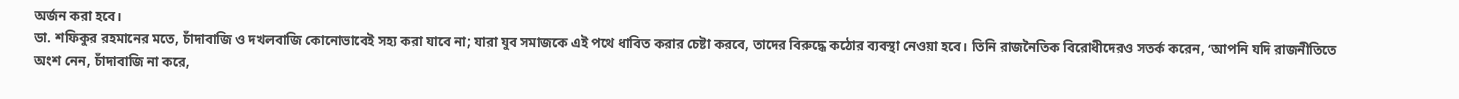অর্জন করা হবে।
ডা. শফিকুর রহমানের মতে, চাঁদাবাজি ও দখলবাজি কোনোভাবেই সহ্য করা যাবে না; যারা যুব সমাজকে এই পথে ধাবিত করার চেষ্টা করবে, তাদের বিরুদ্ধে কঠোর ব্যবস্থা নেওয়া হবে। তিনি রাজনৈতিক বিরোধীদেরও সতর্ক করেন, ‘আপনি যদি রাজনীতিতে অংশ নেন, চাঁদাবাজি না করে,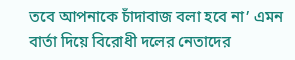তবে আপনাকে চাঁদাবাজ বলা হবে না’ এমন বার্তা দিয়ে বিরোধী দলের নেতাদের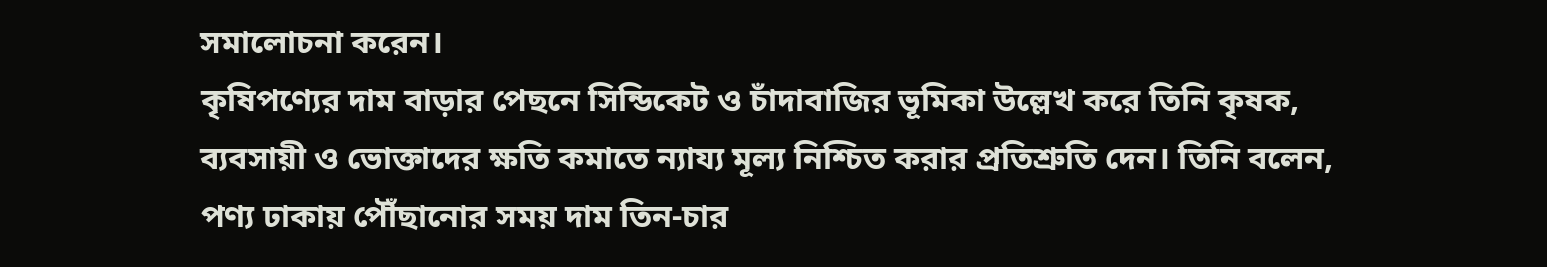সমালোচনা করেন।
কৃষিপণ্যের দাম বাড়ার পেছনে সিন্ডিকেট ও চাঁদাবাজির ভূমিকা উল্লেখ করে তিনি কৃষক, ব্যবসায়ী ও ভোক্তাদের ক্ষতি কমাতে ন্যায্য মূল্য নিশ্চিত করার প্রতিশ্রুতি দেন। তিনি বলেন, পণ্য ঢাকায় পৌঁছানোর সময় দাম তিন-চার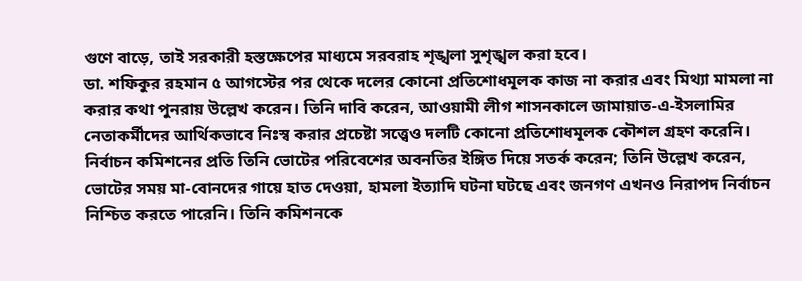গুণে বাড়ে, তাই সরকারী হস্তক্ষেপের মাধ্যমে সরবরাহ শৃঙ্খলা সুশৃঙ্খল করা হবে।
ডা. শফিকুর রহমান ৫ আগস্টের পর থেকে দলের কোনো প্রতিশোধমূলক কাজ না করার এবং মিথ্যা মামলা না করার কথা পুনরায় উল্লেখ করেন। তিনি দাবি করেন, আওয়ামী লীগ শাসনকালে জামায়াত-এ-ইসলামির নেতাকর্মীদের আর্থিকভাবে নিঃস্ব করার প্রচেষ্টা সত্ত্বেও দলটি কোনো প্রতিশোধমূলক কৌশল গ্রহণ করেনি।
নির্বাচন কমিশনের প্রতি তিনি ভোটের পরিবেশের অবনতির ইঙ্গিত দিয়ে সতর্ক করেন; তিনি উল্লেখ করেন, ভোটের সময় মা-বোনদের গায়ে হাত দেওয়া, হামলা ইত্যাদি ঘটনা ঘটছে এবং জনগণ এখনও নিরাপদ নির্বাচন নিশ্চিত করতে পারেনি। তিনি কমিশনকে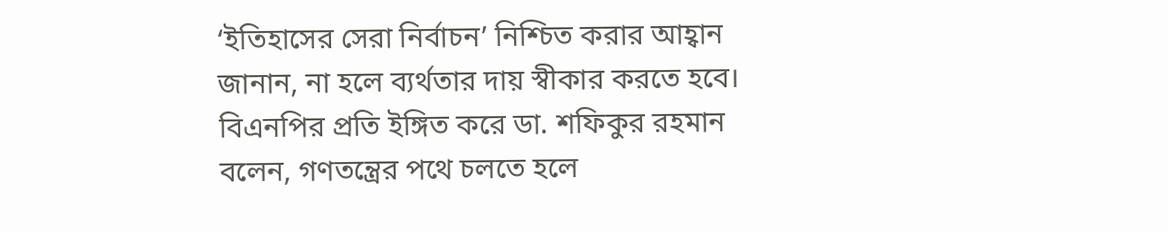‘ইতিহাসের সেরা নির্বাচন’ নিশ্চিত করার আহ্বান জানান, না হলে ব্যর্থতার দায় স্বীকার করতে হবে।
বিএনপির প্রতি ইঙ্গিত করে ডা. শফিকুর রহমান বলেন, গণতন্ত্রের পথে চলতে হলে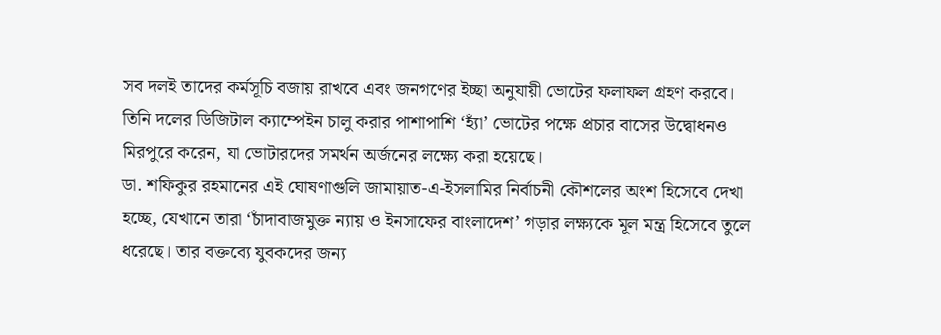সব দলই তাদের কর্মসূচি বজায় রাখবে এবং জনগণের ইচ্ছা অনুযায়ী ভোটের ফলাফল গ্রহণ করবে। তিনি দলের ডিজিটাল ক্যাম্পেইন চালু করার পাশাপাশি ‘হ্যাঁ’ ভোটের পক্ষে প্রচার বাসের উদ্বোধনও মিরপুরে করেন, যা ভোটারদের সমর্থন অর্জনের লক্ষ্যে করা হয়েছে।
ডা. শফিকুর রহমানের এই ঘোষণাগুলি জামায়াত-এ-ইসলামির নির্বাচনী কৌশলের অংশ হিসেবে দেখা হচ্ছে, যেখানে তারা ‘চাঁদাবাজমুক্ত ন্যায় ও ইনসাফের বাংলাদেশ’ গড়ার লক্ষ্যকে মূল মন্ত্র হিসেবে তুলে ধরেছে। তার বক্তব্যে যুবকদের জন্য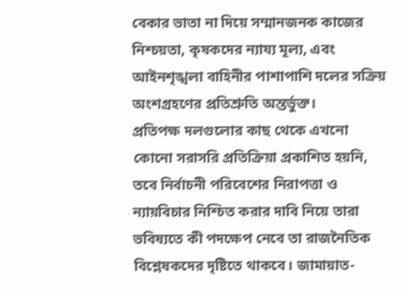বেকার ভাতা না দিয়ে সম্মানজনক কাজের নিশ্চয়তা, কৃষকদের ন্যায্য মূল্য, এবং আইনশৃঙ্খলা বাহিনীর পাশাপাশি দলের সক্রিয় অংশগ্রহণের প্রতিশ্রুতি অন্তর্ভুক্ত।
প্রতিপক্ষ দলগুলোর কাছ থেকে এখনো কোনো সরাসরি প্রতিক্রিয়া প্রকাশিত হয়নি, তবে নির্বাচনী পরিবেশের নিরাপত্তা ও ন্যায়বিচার নিশ্চিত করার দাবি নিয়ে তারা ভবিষ্যতে কী পদক্ষেপ নেবে তা রাজনৈতিক বিশ্লেষকদের দৃষ্টিতে থাকবে। জামায়াত-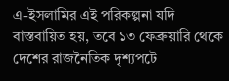এ-ইসলামির এই পরিকল্পনা যদি বাস্তবায়িত হয়, তবে ১৩ ফেব্রুয়ারি থেকে দেশের রাজনৈতিক দৃশ্যপটে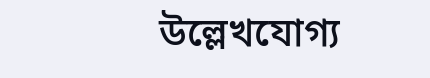উল্লেখযোগ্য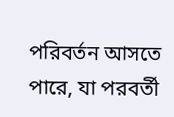পরিবর্তন আসতে পারে, যা পরবর্তী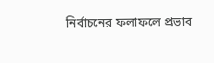নির্বাচনের ফলাফলে প্রভাব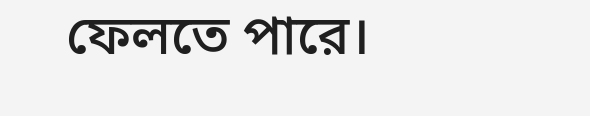ফেলতে পারে।